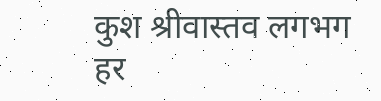कुश श्रीवास्तव लगभग हर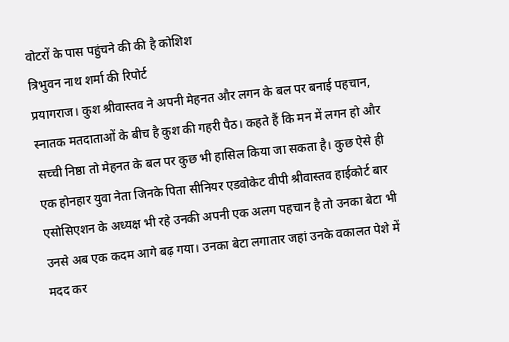वोटरों के पास पहुंचने की की है कोशिश
त्रिभुवन नाथ शर्मा की रिपोर्ट
प्रयागराज। कुश श्रीवास्तव ने अपनी मेहनत और लगन के बल पर बनाई पहचान, स्नातक मतदाताओं के बीच है कुश की गहरी पैठ। कहते हैं कि मन में लगन हो और सच्ची निष्ठा तो मेहनत के बल पर कुछ भी हासिल किया जा सकता है। कुछ ऐसे ही एक होनहार युवा नेता जिनके पिता सीनियर एडवोकेट वीपी श्रीवास्तव हाईकोर्ट बार एसोसिएशन के अध्यक्ष भी रहे उनकी अपनी एक अलग पहचान है तो उनका बेटा भी उनसे अब एक कदम आगे बढ़ गया। उनका बेटा लगातार जहां उनके वकालत पेशे में मदद कर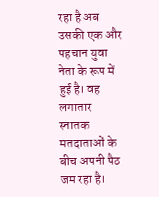रहा है अब उसकी एक और पहचान युवा नेता के रूप में हुई है। वह लगातार स्नातक मतदाताओं के बीच अपनी पैठ जम रहा है।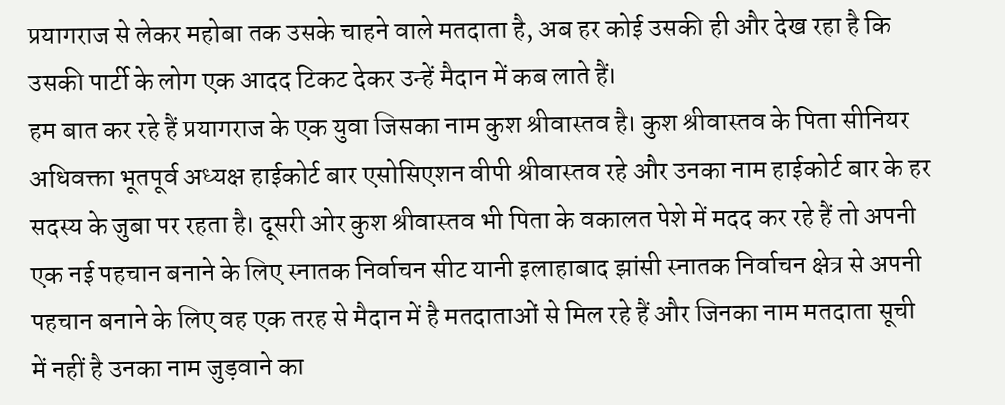प्रयागराज से लेकर महोबा तक उसके चाहने वाले मतदाता है, अब हर कोई उसकी ही और देख रहा है कि उसकी पार्टी के लोग एक आदद टिकट देकर उन्हें मैदान में कब लाते हैं।
हम बात कर रहे हैं प्रयागराज के एक युवा जिसका नाम कुश श्रीवास्तव है। कुश श्रीवास्तव के पिता सीनियर अधिवक्ता भूतपूर्व अध्यक्ष हाईकोर्ट बार एसोसिएशन वीपी श्रीवास्तव रहे और उनका नाम हाईकोर्ट बार के हर सदस्य के जुबा पर रहता है। दूसरी ओर कुश श्रीवास्तव भी पिता के वकालत पेशे में मदद कर रहे हैं तो अपनी एक नई पहचान बनाने के लिए स्नातक निर्वाचन सीट यानी इलाहाबाद झांसी स्नातक निर्वाचन क्षेत्र से अपनी पहचान बनाने के लिए वह एक तरह से मैदान में है मतदाताओं से मिल रहे हैं और जिनका नाम मतदाता सूची में नहीं है उनका नाम जुड़वाने का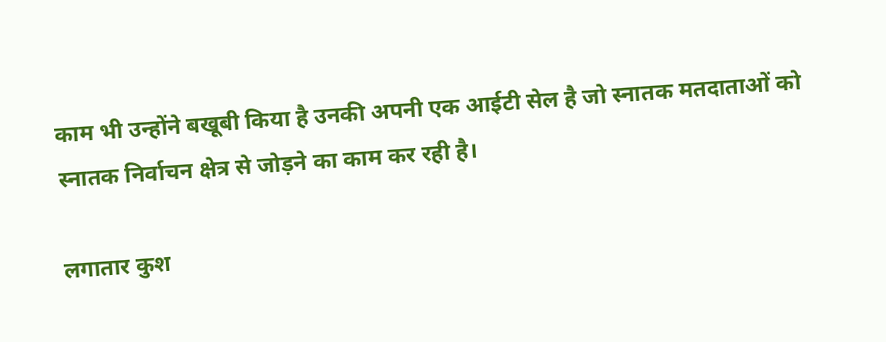काम भी उन्होंने बखूबी किया है उनकी अपनी एक आईटी सेल है जो स्नातक मतदाताओं को स्नातक निर्वाचन क्षेत्र से जोड़ने का काम कर रही है।

लगातार कुश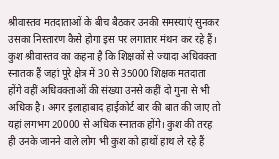श्रीवास्तव मतदाताओं के बीच बैठकर उनकी समस्याएं सुनकर उसका निस्तारण कैसे होगा इस पर लगातार मंथन कर रहे हैं। कुश श्रीवास्तव का कहना है कि शिक्षकों से ज्यादा अधिवक्ता स्नातक हैं जहां पूरे क्षेत्र में 30 से 35000 शिक्षक मतदाता होंगे वहीं अधिवक्ताओं की संख्या उनसे कहीं दो गुना से भी अधिक है। अगर इलाहाबाद हाईकोर्ट बार की बात की जाए तो यहां लगभग 20000 से अधिक स्नातक होंगे। कुश की तरह ही उनके जानने वाले लोग भी कुश को हाथों हाथ ले रहे हैं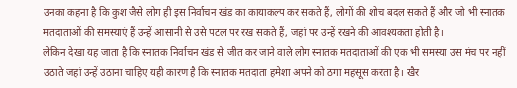उनका कहना है कि कुश जैसे लोग ही इस निर्वाचन खंड का कायाकल्प कर सकते हैं, लोगों की शोच बदल सकते हैं और जो भी स्नातक मतदाताओं की समस्याएं हैं उन्हें आसानी से उसे पटल पर रख सकते हैं, जहां पर उन्हें रखने की आवश्यकता होती है।
लेकिन देखा यह जाता है कि स्नातक निर्वाचन खंड से जीत कर जाने वाले लोग स्नातक मतदाताओं की एक भी समस्या उस मंच पर नहीं उठाते जहां उन्हें उठाना चाहिए यही कारण है कि स्नातक मतदाता हमेशा अपने को ठगा महसूस करता है। खैर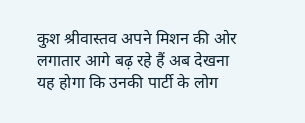कुश श्रीवास्तव अपने मिशन की ओर लगातार आगे बढ़ रहे हैं अब देखना यह होगा कि उनकी पार्टी के लोग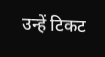उन्हें टिकट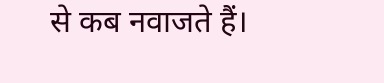से कब नवाजते हैं।